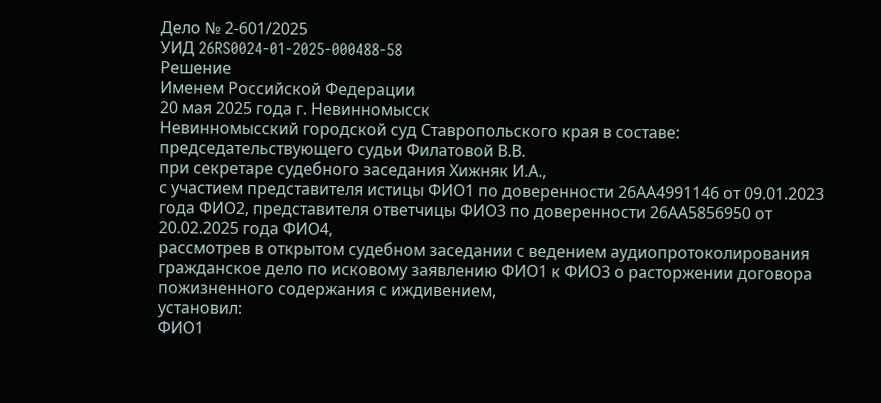Дело № 2-601/2025
УИД 26RS0024-01-2025-000488-58
Решение
Именем Российской Федерации
20 мая 2025 года г. Невинномысск
Невинномысский городской суд Ставропольского края в составе:
председательствующего судьи Филатовой В.В.
при секретаре судебного заседания Хижняк И.А.,
с участием представителя истицы ФИО1 по доверенности 26АА4991146 от 09.01.2023 года ФИО2, представителя ответчицы ФИО3 по доверенности 26АА5856950 от 20.02.2025 года ФИО4,
рассмотрев в открытом судебном заседании с ведением аудиопротоколирования гражданское дело по исковому заявлению ФИО1 к ФИО3 о расторжении договора пожизненного содержания с иждивением,
установил:
ФИО1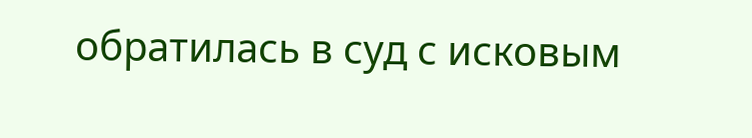обратилась в суд с исковым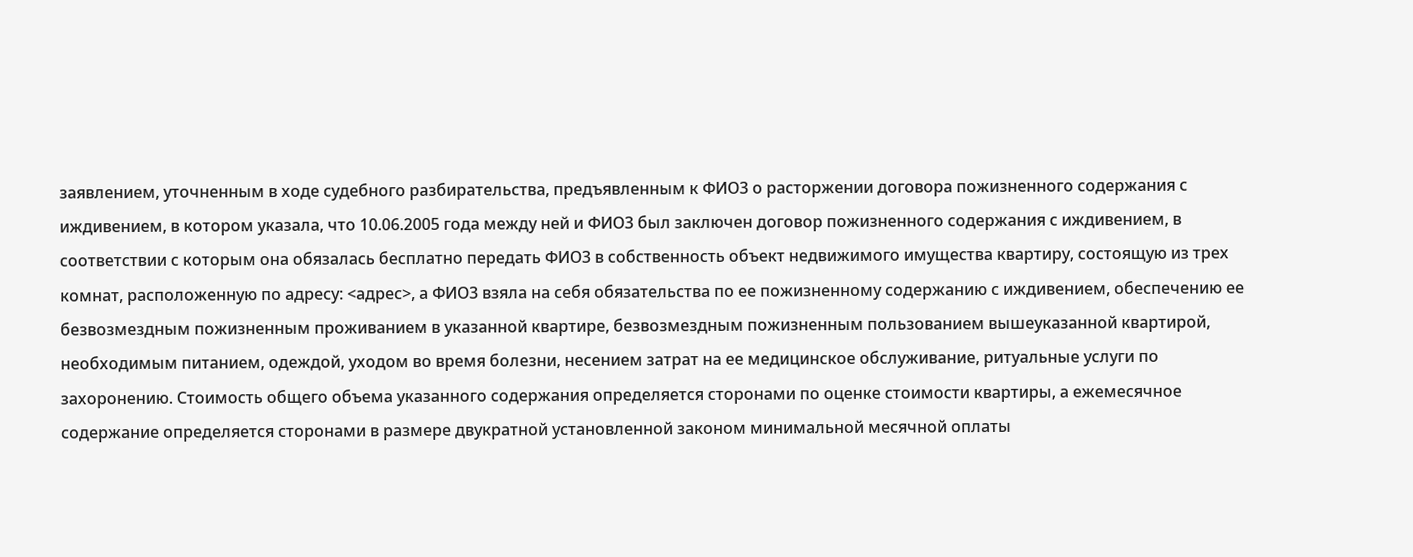заявлением, уточненным в ходе судебного разбирательства, предъявленным к ФИО3 о расторжении договора пожизненного содержания с иждивением, в котором указала, что 10.06.2005 года между ней и ФИО3 был заключен договор пожизненного содержания с иждивением, в соответствии с которым она обязалась бесплатно передать ФИО3 в собственность объект недвижимого имущества квартиру, состоящую из трех комнат, расположенную по адресу: <адрес>, а ФИО3 взяла на себя обязательства по ее пожизненному содержанию с иждивением, обеспечению ее безвозмездным пожизненным проживанием в указанной квартире, безвозмездным пожизненным пользованием вышеуказанной квартирой, необходимым питанием, одеждой, уходом во время болезни, несением затрат на ее медицинское обслуживание, ритуальные услуги по захоронению. Стоимость общего объема указанного содержания определяется сторонами по оценке стоимости квартиры, а ежемесячное содержание определяется сторонами в размере двукратной установленной законом минимальной месячной оплаты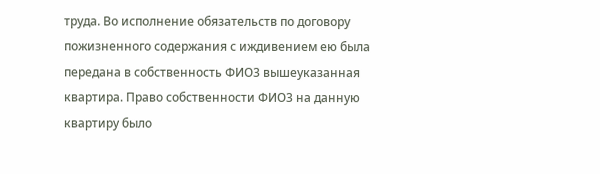труда. Во исполнение обязательств по договору пожизненного содержания с иждивением ею была передана в собственность ФИО3 вышеуказанная квартира. Право собственности ФИО3 на данную квартиру было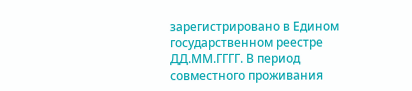зарегистрировано в Едином государственном реестре ДД.ММ.ГГГГ. В период совместного проживания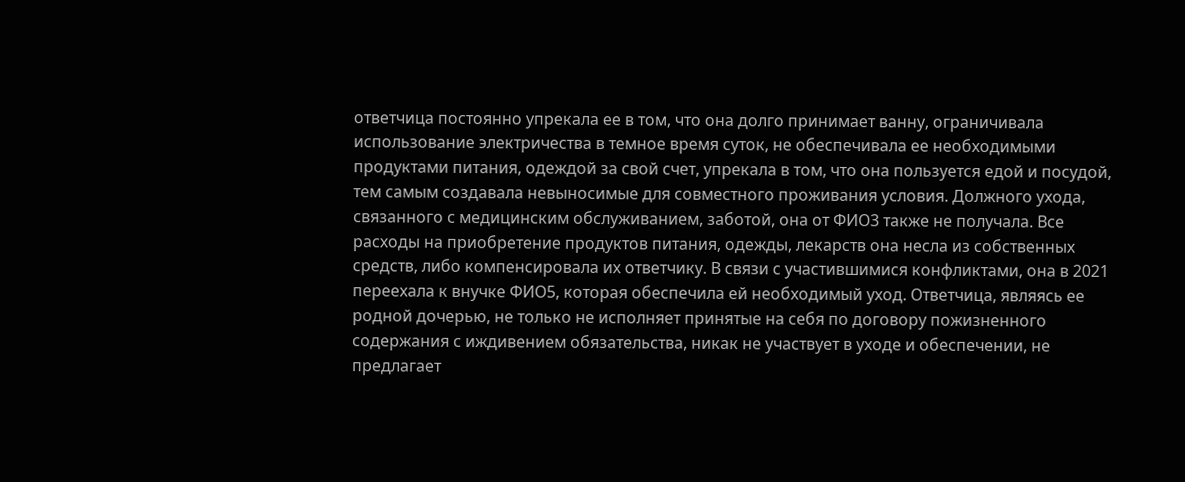ответчица постоянно упрекала ее в том, что она долго принимает ванну, ограничивала использование электричества в темное время суток, не обеспечивала ее необходимыми продуктами питания, одеждой за свой счет, упрекала в том, что она пользуется едой и посудой, тем самым создавала невыносимые для совместного проживания условия. Должного ухода, связанного с медицинским обслуживанием, заботой, она от ФИО3 также не получала. Все расходы на приобретение продуктов питания, одежды, лекарств она несла из собственных средств, либо компенсировала их ответчику. В связи с участившимися конфликтами, она в 2021 переехала к внучке ФИО5, которая обеспечила ей необходимый уход. Ответчица, являясь ее родной дочерью, не только не исполняет принятые на себя по договору пожизненного содержания с иждивением обязательства, никак не участвует в уходе и обеспечении, не предлагает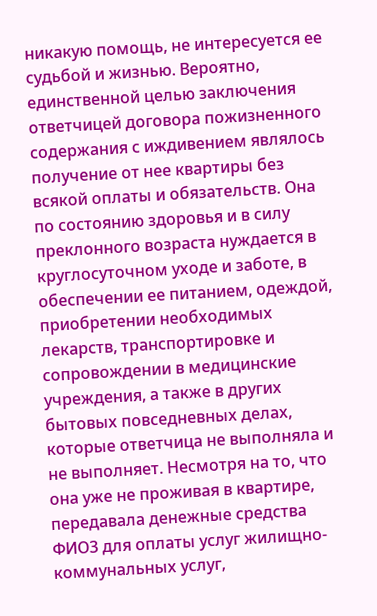никакую помощь, не интересуется ее судьбой и жизнью. Вероятно, единственной целью заключения ответчицей договора пожизненного содержания с иждивением являлось получение от нее квартиры без всякой оплаты и обязательств. Она по состоянию здоровья и в силу преклонного возраста нуждается в круглосуточном уходе и заботе, в обеспечении ее питанием, одеждой, приобретении необходимых лекарств, транспортировке и сопровождении в медицинские учреждения, а также в других бытовых повседневных делах, которые ответчица не выполняла и не выполняет. Несмотря на то, что она уже не проживая в квартире, передавала денежные средства ФИО3 для оплаты услуг жилищно-коммунальных услуг,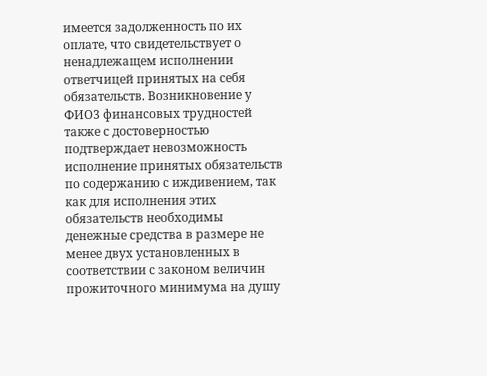имеется задолженность по их оплате, что свидетельствует о ненадлежащем исполнении ответчицей принятых на себя обязательств. Возникновение у ФИО3 финансовых трудностей также с достоверностью подтверждает невозможность исполнение принятых обязательств по содержанию с иждивением, так как для исполнения этих обязательств необходимы денежные средства в размере не менее двух установленных в соответствии с законом величин прожиточного минимума на душу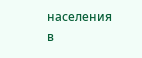населения в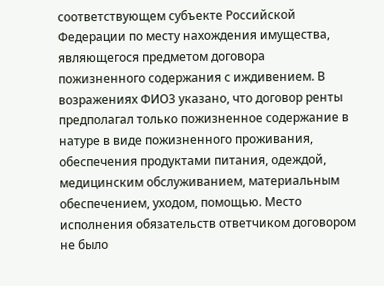соответствующем субъекте Российской Федерации по месту нахождения имущества, являющегося предметом договора пожизненного содержания с иждивением. В возражениях ФИО3 указано, что договор ренты предполагал только пожизненное содержание в натуре в виде пожизненного проживания, обеспечения продуктами питания, одеждой, медицинским обслуживанием, материальным обеспечением, уходом, помощью. Место исполнения обязательств ответчиком договором не было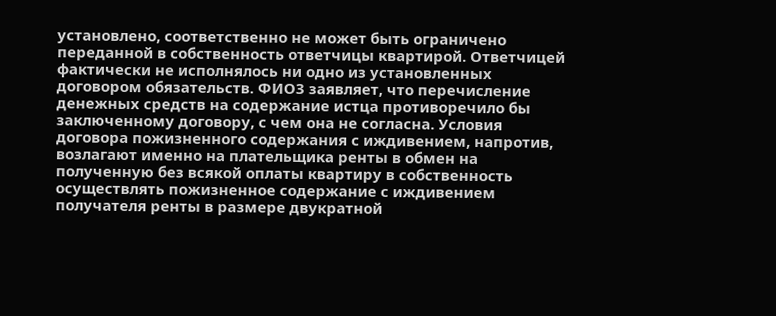установлено, соответственно не может быть ограничено переданной в собственность ответчицы квартирой. Ответчицей фактически не исполнялось ни одно из установленных договором обязательств. ФИО3 заявляет, что перечисление денежных средств на содержание истца противоречило бы заключенному договору, с чем она не согласна. Условия договора пожизненного содержания с иждивением, напротив, возлагают именно на плательщика ренты в обмен на полученную без всякой оплаты квартиру в собственность осуществлять пожизненное содержание с иждивением получателя ренты в размере двукратной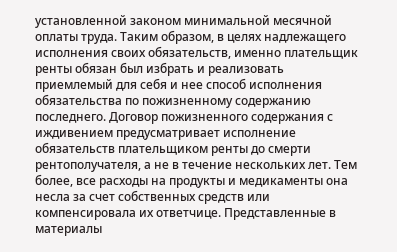установленной законом минимальной месячной оплаты труда. Таким образом, в целях надлежащего исполнения своих обязательств, именно плательщик ренты обязан был избрать и реализовать приемлемый для себя и нее способ исполнения обязательства по пожизненному содержанию последнего. Договор пожизненного содержания с иждивением предусматривает исполнение обязательств плательщиком ренты до смерти рентополучателя, а не в течение нескольких лет. Тем более, все расходы на продукты и медикаменты она несла за счет собственных средств или компенсировала их ответчице. Представленные в материалы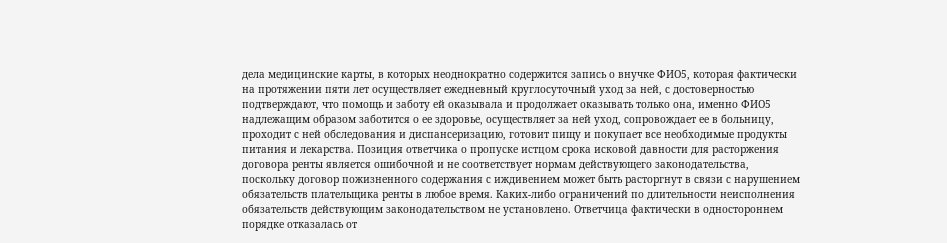дела медицинские карты, в которых неоднократно содержится запись о внучке ФИО5, которая фактически на протяжении пяти лет осуществляет ежедневный круглосуточный уход за ней, с достоверностью подтверждают, что помощь и заботу ей оказывала и продолжает оказывать только она, именно ФИО5 надлежащим образом заботится о ее здоровье, осуществляет за ней уход, сопровождает ее в больницу, проходит с ней обследования и диспансеризацию, готовит пищу и покупает все необходимые продукты питания и лекарства. Позиция ответчика о пропуске истцом срока исковой давности для расторжения договора ренты является ошибочной и не соответствует нормам действующего законодательства, поскольку договор пожизненного содержания с иждивением может быть расторгнут в связи с нарушением обязательств плательщика ренты в любое время. Каких-либо ограничений по длительности неисполнения обязательств действующим законодательством не установлено. Ответчица фактически в одностороннем порядке отказалась от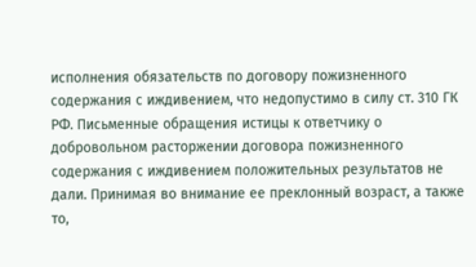исполнения обязательств по договору пожизненного содержания с иждивением, что недопустимо в силу ст. 310 ГК РФ. Письменные обращения истицы к ответчику о добровольном расторжении договора пожизненного содержания с иждивением положительных результатов не дали. Принимая во внимание ее преклонный возраст, а также то,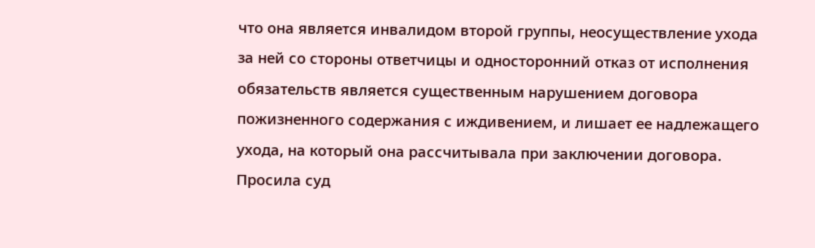что она является инвалидом второй группы, неосуществление ухода за ней со стороны ответчицы и односторонний отказ от исполнения обязательств является существенным нарушением договора пожизненного содержания с иждивением, и лишает ее надлежащего ухода, на который она рассчитывала при заключении договора. Просила суд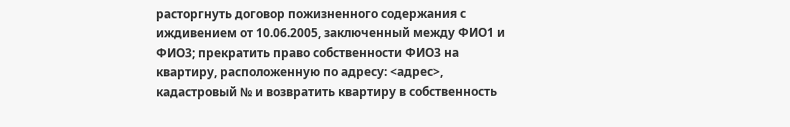расторгнуть договор пожизненного содержания с иждивением от 10.06.2005, заключенный между ФИО1 и ФИО3; прекратить право собственности ФИО3 на квартиру, расположенную по адресу: <адрес>, кадастровый № и возвратить квартиру в собственность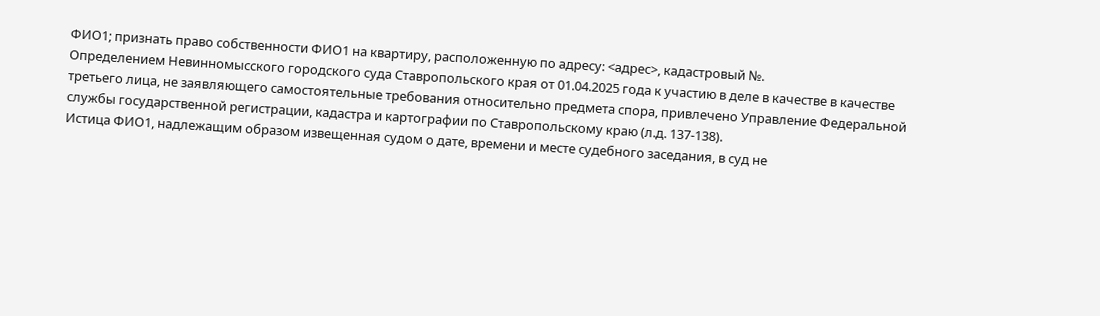ФИО1; признать право собственности ФИО1 на квартиру, расположенную по адресу: <адрес>, кадастровый №.
Определением Невинномысского городского суда Ставропольского края от 01.04.2025 года к участию в деле в качестве в качестве третьего лица, не заявляющего самостоятельные требования относительно предмета спора, привлечено Управление Федеральной службы государственной регистрации, кадастра и картографии по Ставропольскому краю (л.д. 137-138).
Истица ФИО1, надлежащим образом извещенная судом о дате, времени и месте судебного заседания, в суд не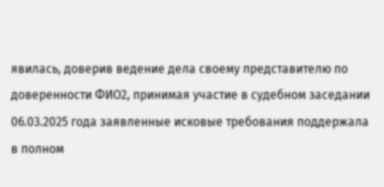явилась, доверив ведение дела своему представителю по доверенности ФИО2, принимая участие в судебном заседании 06.03.2025 года заявленные исковые требования поддержала в полном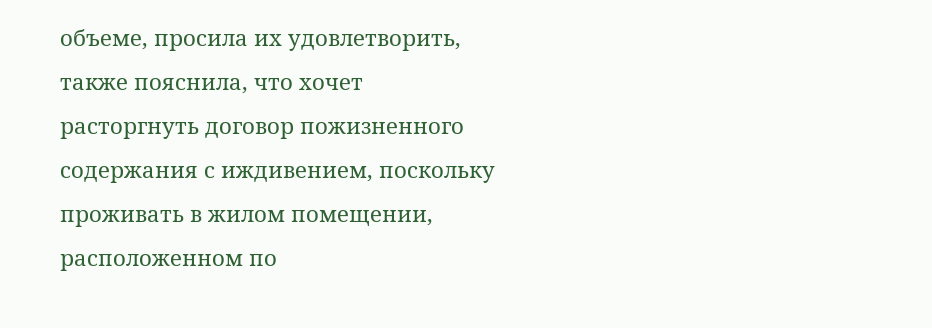объеме, просила их удовлетворить, также пояснила, что хочет расторгнуть договор пожизненного содержания с иждивением, поскольку проживать в жилом помещении, расположенном по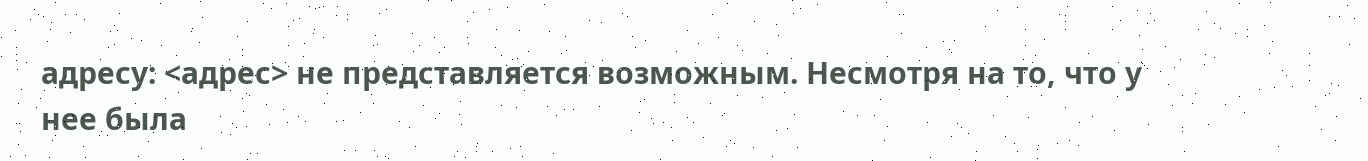адресу: <адрес> не представляется возможным. Несмотря на то, что у нее была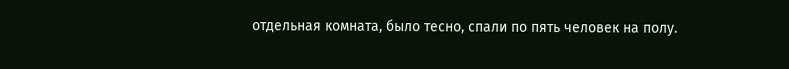отдельная комната, было тесно, спали по пять человек на полу.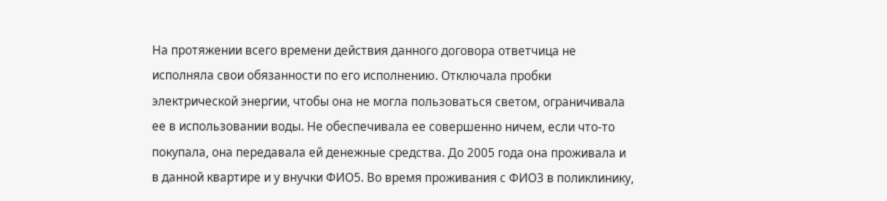На протяжении всего времени действия данного договора ответчица не исполняла свои обязанности по его исполнению. Отключала пробки электрической энергии, чтобы она не могла пользоваться светом, ограничивала ее в использовании воды. Не обеспечивала ее совершенно ничем, если что-то покупала, она передавала ей денежные средства. До 2005 года она проживала и в данной квартире и у внучки ФИО5. Во время проживания с ФИО3 в поликлинику,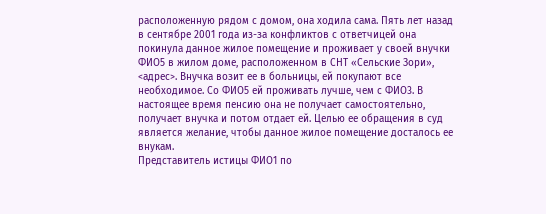расположенную рядом с домом, она ходила сама. Пять лет назад в сентябре 2001 года из-за конфликтов с ответчицей она покинула данное жилое помещение и проживает у своей внучки ФИО5 в жилом доме, расположенном в СНТ «Сельские Зори», <адрес>. Внучка возит ее в больницы, ей покупают все необходимое. Со ФИО5 ей проживать лучше, чем с ФИО3. В настоящее время пенсию она не получает самостоятельно, получает внучка и потом отдает ей. Целью ее обращения в суд является желание, чтобы данное жилое помещение досталось ее внукам.
Представитель истицы ФИО1 по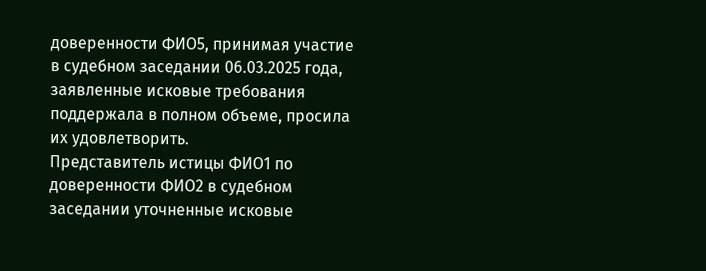доверенности ФИО5, принимая участие в судебном заседании 06.03.2025 года, заявленные исковые требования поддержала в полном объеме, просила их удовлетворить.
Представитель истицы ФИО1 по доверенности ФИО2 в судебном заседании уточненные исковые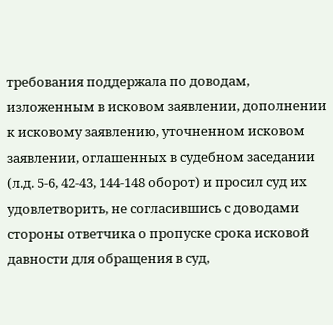требования поддержала по доводам, изложенным в исковом заявлении, дополнении к исковому заявлению, уточненном исковом заявлении, оглашенных в судебном заседании (л.д. 5-6, 42-43, 144-148 оборот) и просил суд их удовлетворить, не согласившись с доводами стороны ответчика о пропуске срока исковой давности для обращения в суд,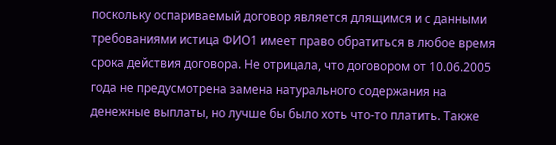поскольку оспариваемый договор является длящимся и с данными требованиями истица ФИО1 имеет право обратиться в любое время срока действия договора. Не отрицала, что договором от 10.06.2005 года не предусмотрена замена натурального содержания на денежные выплаты, но лучше бы было хоть что-то платить. Также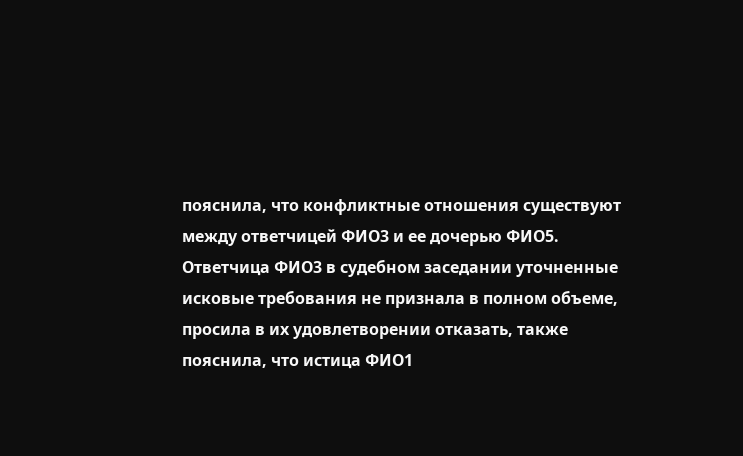пояснила, что конфликтные отношения существуют между ответчицей ФИО3 и ее дочерью ФИО5.
Ответчица ФИО3 в судебном заседании уточненные исковые требования не признала в полном объеме, просила в их удовлетворении отказать, также пояснила, что истица ФИО1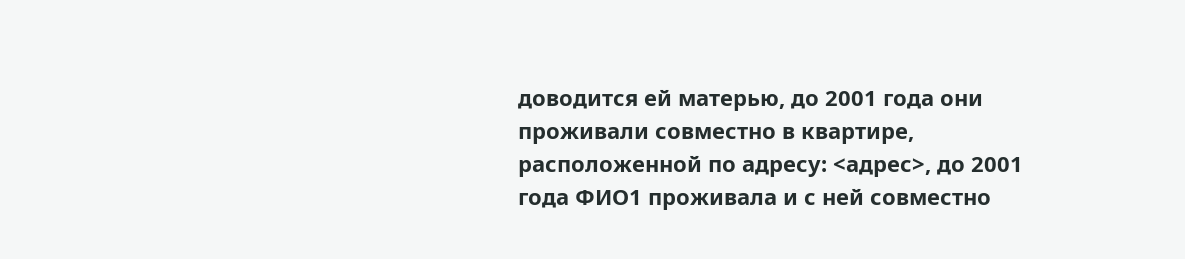доводится ей матерью, до 2001 года они проживали совместно в квартире, расположенной по адресу: <адрес>, до 2001 года ФИО1 проживала и с ней совместно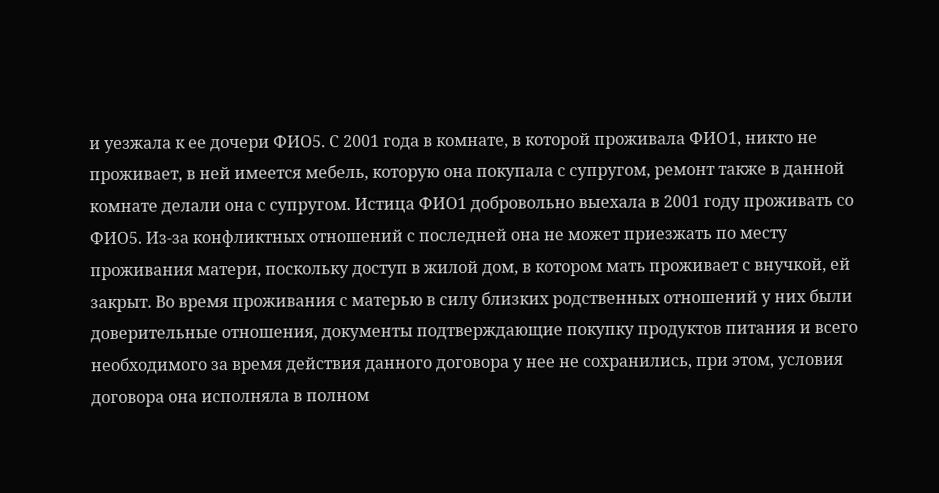и уезжала к ее дочери ФИО5. С 2001 года в комнате, в которой проживала ФИО1, никто не проживает, в ней имеется мебель, которую она покупала с супругом, ремонт также в данной комнате делали она с супругом. Истица ФИО1 добровольно выехала в 2001 году проживать со ФИО5. Из-за конфликтных отношений с последней она не может приезжать по месту проживания матери, поскольку доступ в жилой дом, в котором мать проживает с внучкой, ей закрыт. Во время проживания с матерью в силу близких родственных отношений у них были доверительные отношения, документы подтверждающие покупку продуктов питания и всего необходимого за время действия данного договора у нее не сохранились, при этом, условия договора она исполняла в полном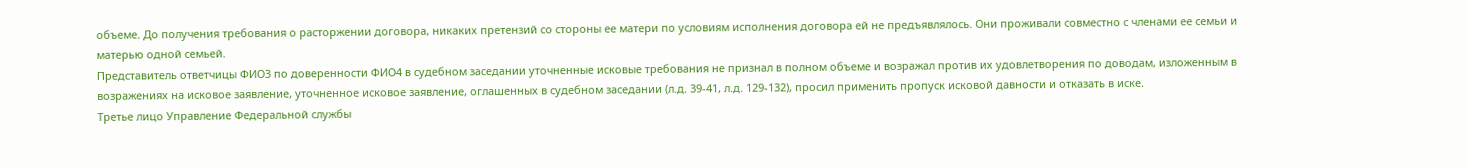объеме. До получения требования о расторжении договора, никаких претензий со стороны ее матери по условиям исполнения договора ей не предъявлялось. Они проживали совместно с членами ее семьи и матерью одной семьей.
Представитель ответчицы ФИО3 по доверенности ФИО4 в судебном заседании уточненные исковые требования не признал в полном объеме и возражал против их удовлетворения по доводам, изложенным в возражениях на исковое заявление, уточненное исковое заявление, оглашенных в судебном заседании (л.д. 39-41, л.д. 129-132), просил применить пропуск исковой давности и отказать в иске.
Третье лицо Управление Федеральной службы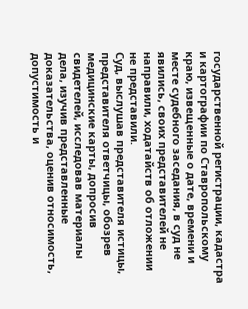государственной регистрации, кадастра и картографии по Ставропольскому краю, извещенные о дате, времени и месте судебного заседания, в суд не явились, своих представителей не направили, ходатайств об отложении не представили.
Суд, выслушав представителя истицы, представителя ответчицы, обозрев медицинские карты, допросив свидетелей, исследовав материалы дела, изучив представленные доказательства, оценив относимость, допустимость и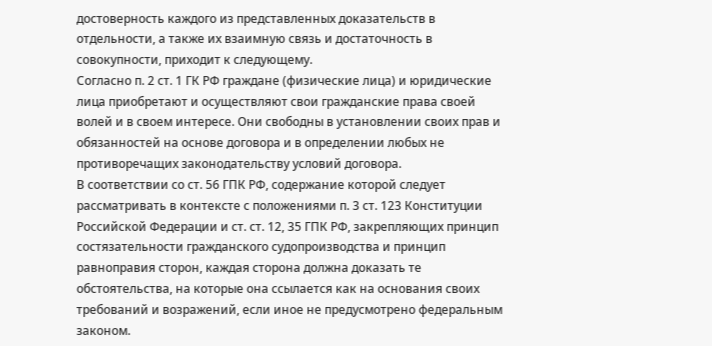достоверность каждого из представленных доказательств в отдельности, а также их взаимную связь и достаточность в совокупности, приходит к следующему.
Согласно п. 2 ст. 1 ГК РФ граждане (физические лица) и юридические лица приобретают и осуществляют свои гражданские права своей волей и в своем интересе. Они свободны в установлении своих прав и обязанностей на основе договора и в определении любых не противоречащих законодательству условий договора.
В соответствии со ст. 56 ГПК РФ, содержание которой следует рассматривать в контексте с положениями п. 3 ст. 123 Конституции Российской Федерации и ст. ст. 12, 35 ГПК РФ, закрепляющих принцип состязательности гражданского судопроизводства и принцип равноправия сторон, каждая сторона должна доказать те обстоятельства, на которые она ссылается как на основания своих требований и возражений, если иное не предусмотрено федеральным законом.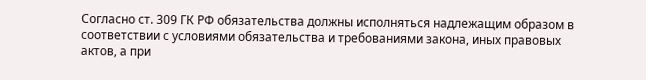Согласно ст. 309 ГК РФ обязательства должны исполняться надлежащим образом в соответствии с условиями обязательства и требованиями закона, иных правовых актов, а при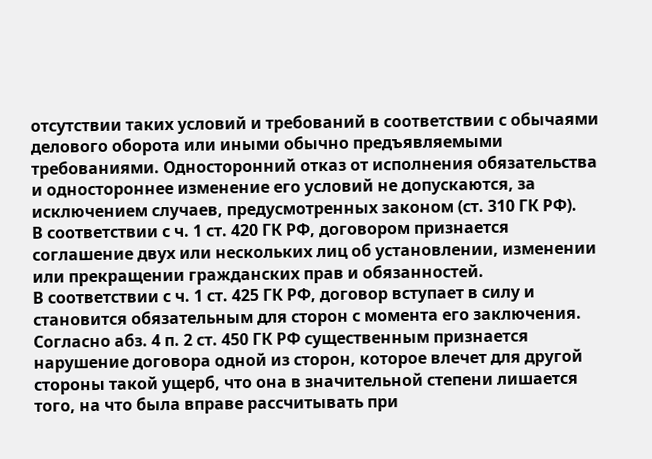отсутствии таких условий и требований в соответствии с обычаями делового оборота или иными обычно предъявляемыми требованиями. Односторонний отказ от исполнения обязательства и одностороннее изменение его условий не допускаются, за исключением случаев, предусмотренных законом (ст. 310 ГК РФ).
В соответствии с ч. 1 ст. 420 ГК РФ, договором признается соглашение двух или нескольких лиц об установлении, изменении или прекращении гражданских прав и обязанностей.
В соответствии с ч. 1 ст. 425 ГК РФ, договор вступает в силу и становится обязательным для сторон с момента его заключения.
Согласно абз. 4 п. 2 ст. 450 ГК РФ существенным признается нарушение договора одной из сторон, которое влечет для другой стороны такой ущерб, что она в значительной степени лишается того, на что была вправе рассчитывать при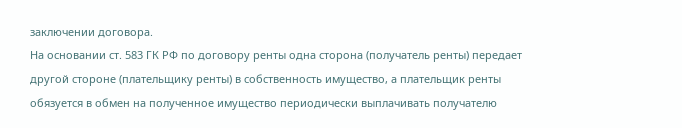заключении договора.
На основании ст. 583 ГК РФ по договору ренты одна сторона (получатель ренты) передает другой стороне (плательщику ренты) в собственность имущество, а плательщик ренты обязуется в обмен на полученное имущество периодически выплачивать получателю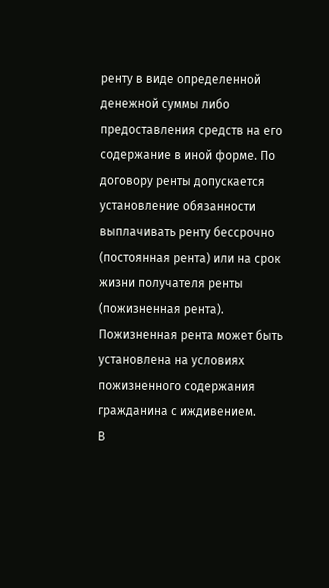ренту в виде определенной денежной суммы либо предоставления средств на его содержание в иной форме. По договору ренты допускается установление обязанности выплачивать ренту бессрочно (постоянная рента) или на срок жизни получателя ренты (пожизненная рента). Пожизненная рента может быть установлена на условиях пожизненного содержания гражданина с иждивением.
В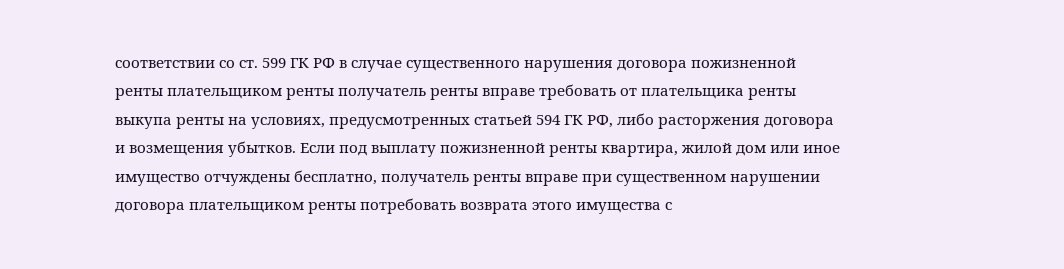соответствии со ст. 599 ГК РФ в случае существенного нарушения договора пожизненной ренты плательщиком ренты получатель ренты вправе требовать от плательщика ренты выкупа ренты на условиях, предусмотренных статьей 594 ГК РФ, либо расторжения договора и возмещения убытков. Если под выплату пожизненной ренты квартира, жилой дом или иное имущество отчуждены бесплатно, получатель ренты вправе при существенном нарушении договора плательщиком ренты потребовать возврата этого имущества с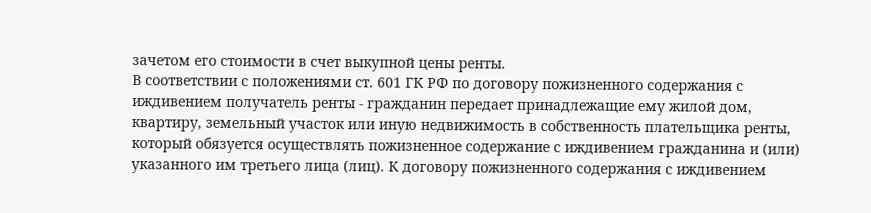зачетом его стоимости в счет выкупной цены ренты.
В соответствии с положениями ст. 601 ГК РФ по договору пожизненного содержания с иждивением получатель ренты - гражданин передает принадлежащие ему жилой дом, квартиру, земельный участок или иную недвижимость в собственность плательщика ренты, который обязуется осуществлять пожизненное содержание с иждивением гражданина и (или) указанного им третьего лица (лиц). К договору пожизненного содержания с иждивением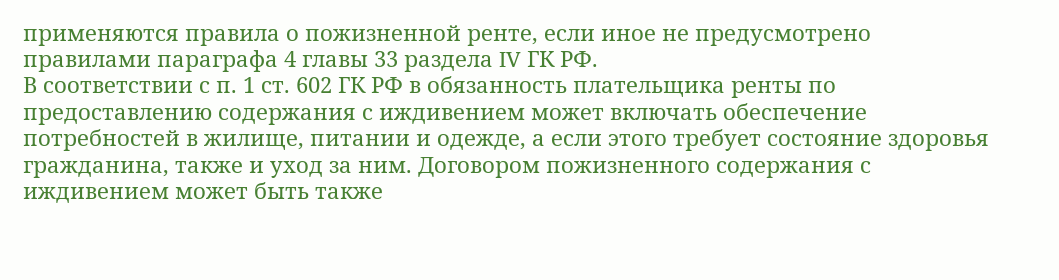применяются правила о пожизненной ренте, если иное не предусмотрено правилами параграфа 4 главы 33 раздела IV ГК РФ.
В соответствии с п. 1 ст. 602 ГК РФ в обязанность плательщика ренты по предоставлению содержания с иждивением может включать обеспечение потребностей в жилище, питании и одежде, а если этого требует состояние здоровья гражданина, также и уход за ним. Договором пожизненного содержания с иждивением может быть также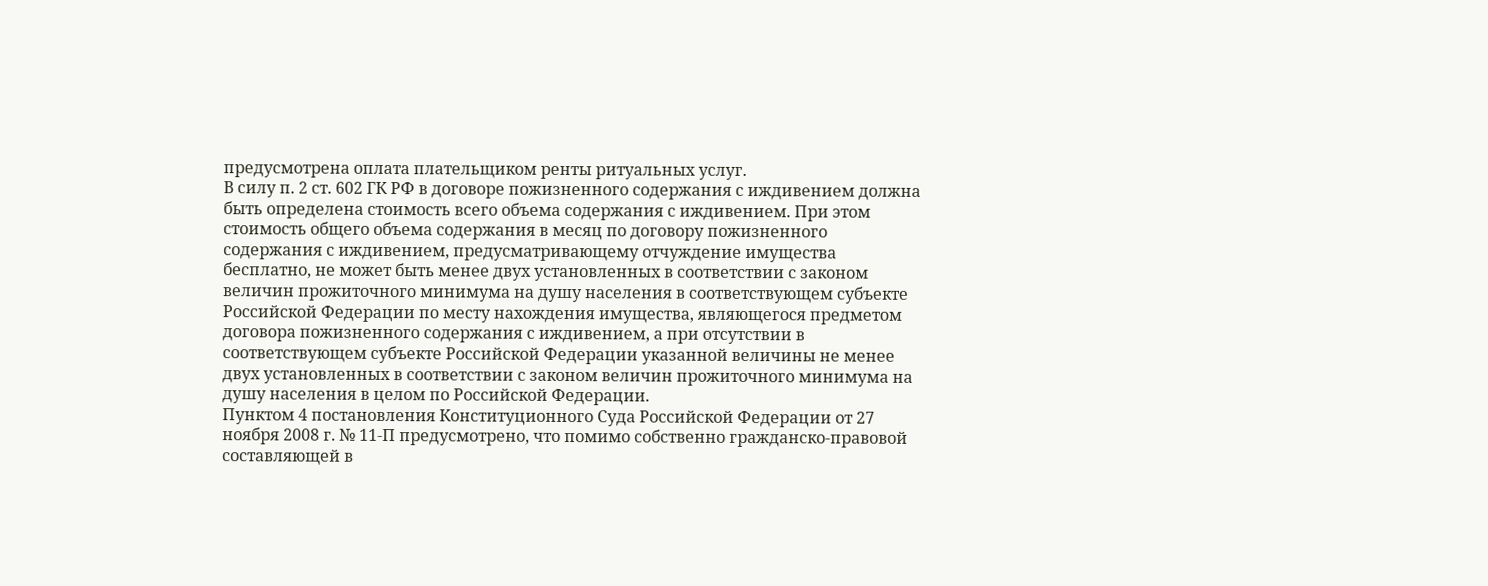предусмотрена оплата плательщиком ренты ритуальных услуг.
В силу п. 2 ст. 602 ГК РФ в договоре пожизненного содержания с иждивением должна быть определена стоимость всего объема содержания с иждивением. При этом стоимость общего объема содержания в месяц по договору пожизненного содержания с иждивением, предусматривающему отчуждение имущества бесплатно, не может быть менее двух установленных в соответствии с законом величин прожиточного минимума на душу населения в соответствующем субъекте Российской Федерации по месту нахождения имущества, являющегося предметом договора пожизненного содержания с иждивением, а при отсутствии в соответствующем субъекте Российской Федерации указанной величины не менее двух установленных в соответствии с законом величин прожиточного минимума на душу населения в целом по Российской Федерации.
Пунктом 4 постановления Конституционного Суда Российской Федерации от 27 ноября 2008 г. № 11-П предусмотрено, что помимо собственно гражданско-правовой составляющей в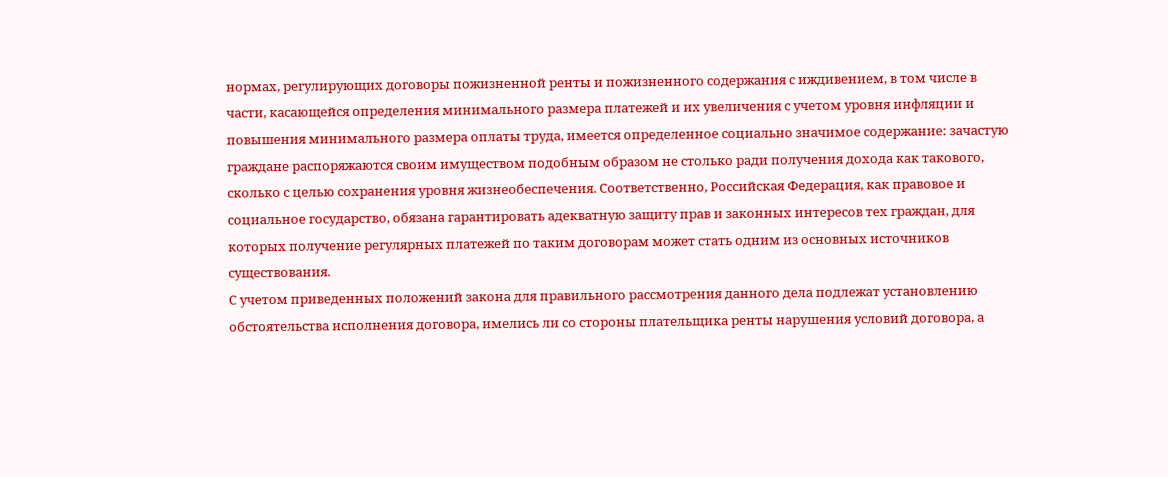нормах, регулирующих договоры пожизненной ренты и пожизненного содержания с иждивением, в том числе в части, касающейся определения минимального размера платежей и их увеличения с учетом уровня инфляции и повышения минимального размера оплаты труда, имеется определенное социально значимое содержание: зачастую граждане распоряжаются своим имуществом подобным образом не столько ради получения дохода как такового, сколько с целью сохранения уровня жизнеобеспечения. Соответственно, Российская Федерация, как правовое и социальное государство, обязана гарантировать адекватную защиту прав и законных интересов тех граждан, для которых получение регулярных платежей по таким договорам может стать одним из основных источников существования.
С учетом приведенных положений закона для правильного рассмотрения данного дела подлежат установлению обстоятельства исполнения договора, имелись ли со стороны плательщика ренты нарушения условий договора, а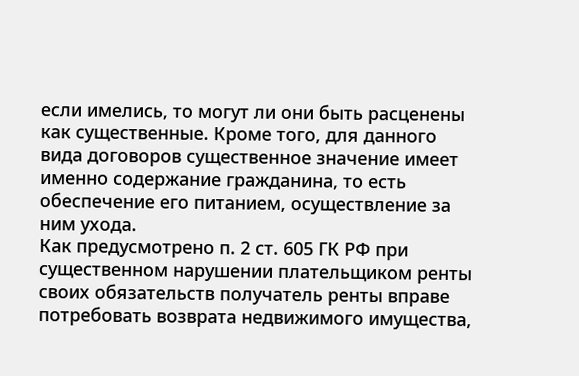если имелись, то могут ли они быть расценены как существенные. Кроме того, для данного вида договоров существенное значение имеет именно содержание гражданина, то есть обеспечение его питанием, осуществление за ним ухода.
Как предусмотрено п. 2 ст. 605 ГК РФ при существенном нарушении плательщиком ренты своих обязательств получатель ренты вправе потребовать возврата недвижимого имущества,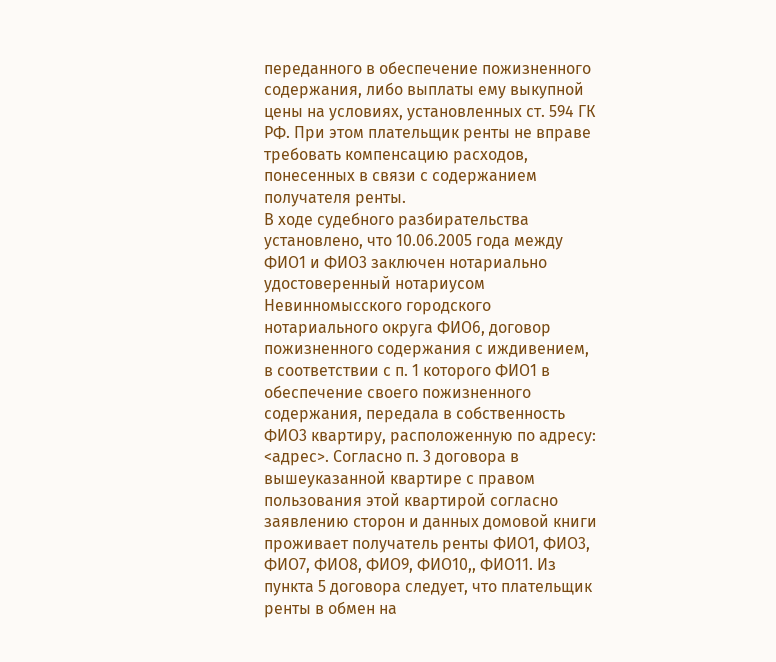переданного в обеспечение пожизненного содержания, либо выплаты ему выкупной цены на условиях, установленных ст. 594 ГК РФ. При этом плательщик ренты не вправе требовать компенсацию расходов, понесенных в связи с содержанием получателя ренты.
В ходе судебного разбирательства установлено, что 10.06.2005 года между ФИО1 и ФИО3 заключен нотариально удостоверенный нотариусом Невинномысского городского нотариального округа ФИО6, договор пожизненного содержания с иждивением, в соответствии с п. 1 которого ФИО1 в обеспечение своего пожизненного содержания, передала в собственность ФИО3 квартиру, расположенную по адресу: <адрес>. Согласно п. 3 договора в вышеуказанной квартире с правом пользования этой квартирой согласно заявлению сторон и данных домовой книги проживает получатель ренты ФИО1, ФИО3, ФИО7, ФИО8, ФИО9, ФИО10,, ФИО11. Из пункта 5 договора следует, что плательщик ренты в обмен на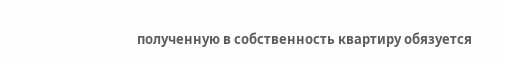полученную в собственность квартиру обязуется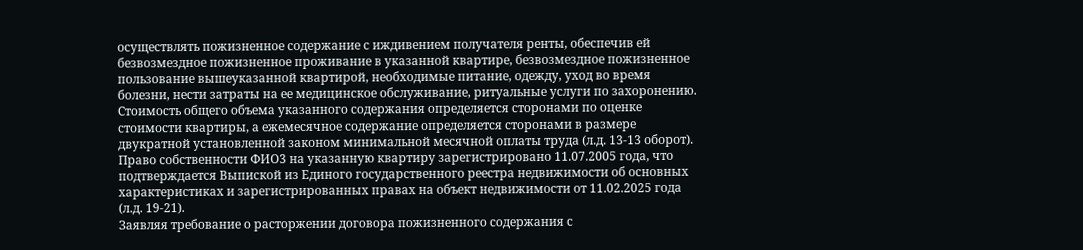осуществлять пожизненное содержание с иждивением получателя ренты, обеспечив ей безвозмездное пожизненное проживание в указанной квартире, безвозмездное пожизненное пользование вышеуказанной квартирой, необходимые питание, одежду, уход во время болезни, нести затраты на ее медицинское обслуживание, ритуальные услуги по захоронению. Стоимость общего объема указанного содержания определяется сторонами по оценке стоимости квартиры, а ежемесячное содержание определяется сторонами в размере двукратной установленной законом минимальной месячной оплаты труда (л.д. 13-13 оборот).
Право собственности ФИО3 на указанную квартиру зарегистрировано 11.07.2005 года, что подтверждается Выпиской из Единого государственного реестра недвижимости об основных характеристиках и зарегистрированных правах на объект недвижимости от 11.02.2025 года (л.д. 19-21).
Заявляя требование о расторжении договора пожизненного содержания с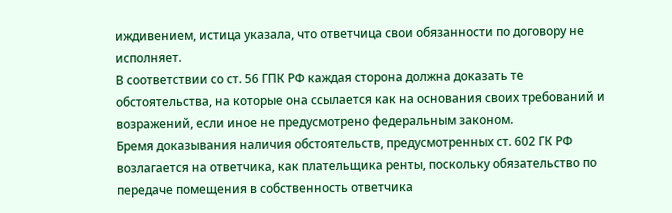иждивением, истица указала, что ответчица свои обязанности по договору не исполняет.
В соответствии со ст. 56 ГПК РФ каждая сторона должна доказать те обстоятельства, на которые она ссылается как на основания своих требований и возражений, если иное не предусмотрено федеральным законом.
Бремя доказывания наличия обстоятельств, предусмотренных ст. 602 ГК РФ возлагается на ответчика, как плательщика ренты, поскольку обязательство по передаче помещения в собственность ответчика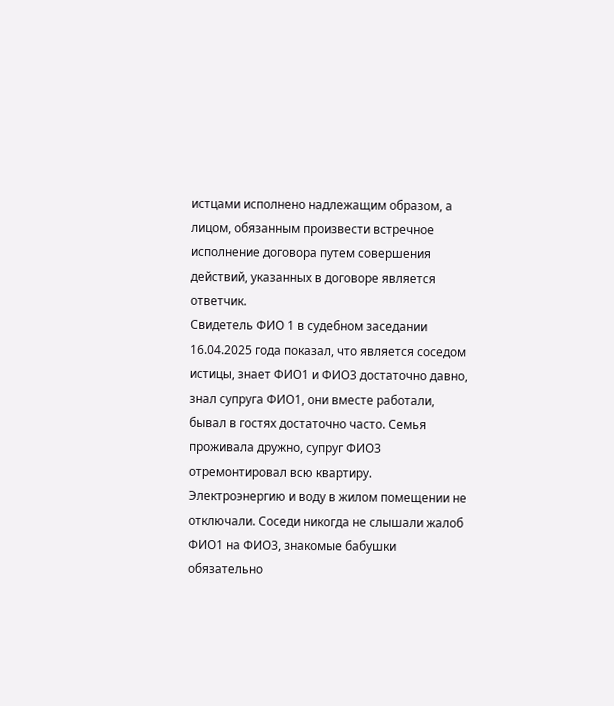истцами исполнено надлежащим образом, а лицом, обязанным произвести встречное исполнение договора путем совершения действий, указанных в договоре является ответчик.
Свидетель ФИО 1 в судебном заседании 16.04.2025 года показал, что является соседом истицы, знает ФИО1 и ФИО3 достаточно давно, знал супруга ФИО1, они вместе работали, бывал в гостях достаточно часто. Семья проживала дружно, супруг ФИО3 отремонтировал всю квартиру. Электроэнергию и воду в жилом помещении не отключали. Соседи никогда не слышали жалоб ФИО1 на ФИО3, знакомые бабушки обязательно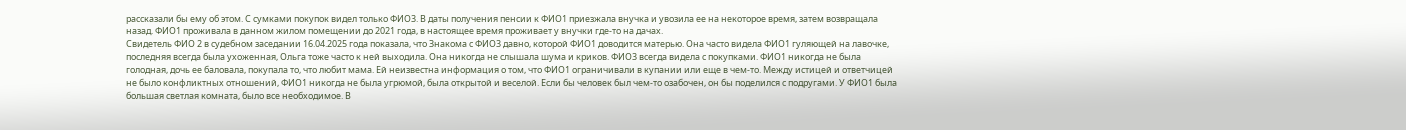рассказали бы ему об этом. С сумками покупок видел только ФИО3. В даты получения пенсии к ФИО1 приезжала внучка и увозила ее на некоторое время, затем возвращала назад. ФИО1 проживала в данном жилом помещении до 2021 года, в настоящее время проживает у внучки где-то на дачах.
Свидетель ФИО 2 в судебном заседании 16.04.2025 года показала, что Знакома с ФИО3 давно, которой ФИО1 доводится матерью. Она часто видела ФИО1 гуляющей на лавочке, последняя всегда была ухоженная, Ольга тоже часто к ней выходила. Она никогда не слышала шума и криков. ФИО3 всегда видела с покупками. ФИО1 никогда не была голодная, дочь ее баловала, покупала то, что любит мама. Ей неизвестна информация о том, что ФИО1 ограничивали в купании или еще в чем-то. Между истицей и ответчицей не было конфликтных отношений, ФИО1 никогда не была угрюмой, была открытой и веселой. Если бы человек был чем-то озабочен, он бы поделился с подругами. У ФИО1 была большая светлая комната, было все необходимое. В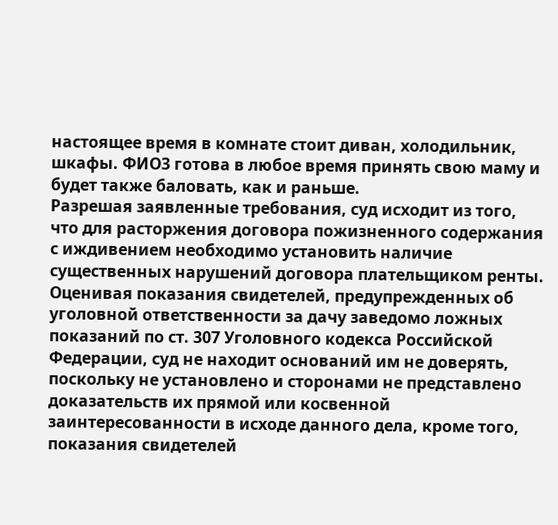настоящее время в комнате стоит диван, холодильник, шкафы. ФИО3 готова в любое время принять свою маму и будет также баловать, как и раньше.
Разрешая заявленные требования, суд исходит из того, что для расторжения договора пожизненного содержания с иждивением необходимо установить наличие существенных нарушений договора плательщиком ренты.
Оценивая показания свидетелей, предупрежденных об уголовной ответственности за дачу заведомо ложных показаний по ст. 307 Уголовного кодекса Российской Федерации, суд не находит оснований им не доверять, поскольку не установлено и сторонами не представлено доказательств их прямой или косвенной заинтересованности в исходе данного дела, кроме того, показания свидетелей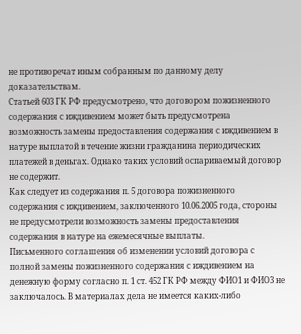не противоречат иным собранным по данному делу доказательствам.
Статьей 603 ГК РФ предусмотрено, что договором пожизненного содержания с иждивением может быть предусмотрена возможность замены предоставления содержания с иждивением в натуре выплатой в течение жизни гражданина периодических платежей в деньгах. Однако таких условий оспариваемый договор не содержит.
Как следует из содержания п. 5 договора пожизненного содержания с иждивением, заключенного 10.06.2005 года, стороны не предусмотрели возможность замены предоставления содержания в натуре на ежемесячные выплаты.
Письменного соглашения об изменении условий договора с полной замены пожизненного содержания с иждивением на денежную форму согласно п. 1 ст. 452 ГК РФ между ФИО1 и ФИО3 не заключалось. В материалах дела не имеется каких-либо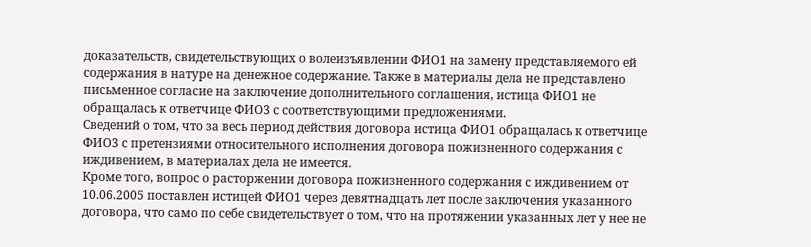доказательств, свидетельствующих о волеизъявлении ФИО1 на замену представляемого ей содержания в натуре на денежное содержание. Также в материалы дела не представлено письменное согласие на заключение дополнительного соглашения, истица ФИО1 не обращалась к ответчице ФИО3 с соответствующими предложениями.
Сведений о том, что за весь период действия договора истица ФИО1 обращалась к ответчице ФИО3 с претензиями относительного исполнения договора пожизненного содержания с иждивением, в материалах дела не имеется.
Кроме того, вопрос о расторжении договора пожизненного содержания с иждивением от 10.06.2005 поставлен истицей ФИО1 через девятнадцать лет после заключения указанного договора, что само по себе свидетельствует о том, что на протяжении указанных лет у нее не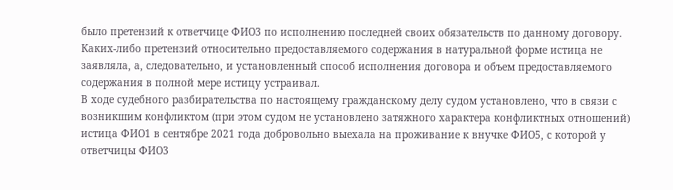было претензий к ответчице ФИО3 по исполнению последней своих обязательств по данному договору. Каких-либо претензий относительно предоставляемого содержания в натуральной форме истица не заявляла, а, следовательно, и установленный способ исполнения договора и объем предоставляемого содержания в полной мере истицу устраивал.
В ходе судебного разбирательства по настоящему гражданскому делу судом установлено, что в связи с возникшим конфликтом (при этом судом не установлено затяжного характера конфликтных отношений) истица ФИО1 в сентябре 2021 года добровольно выехала на проживание к внучке ФИО5, с которой у ответчицы ФИО3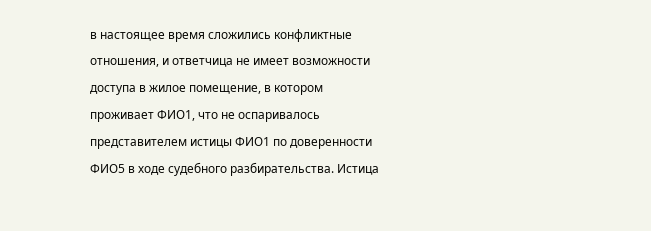в настоящее время сложились конфликтные отношения, и ответчица не имеет возможности доступа в жилое помещение, в котором проживает ФИО1, что не оспаривалось представителем истицы ФИО1 по доверенности ФИО5 в ходе судебного разбирательства. Истица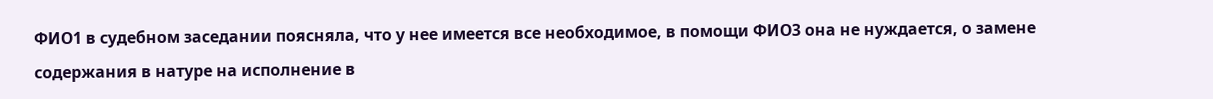ФИО1 в судебном заседании поясняла, что у нее имеется все необходимое, в помощи ФИО3 она не нуждается, о замене содержания в натуре на исполнение в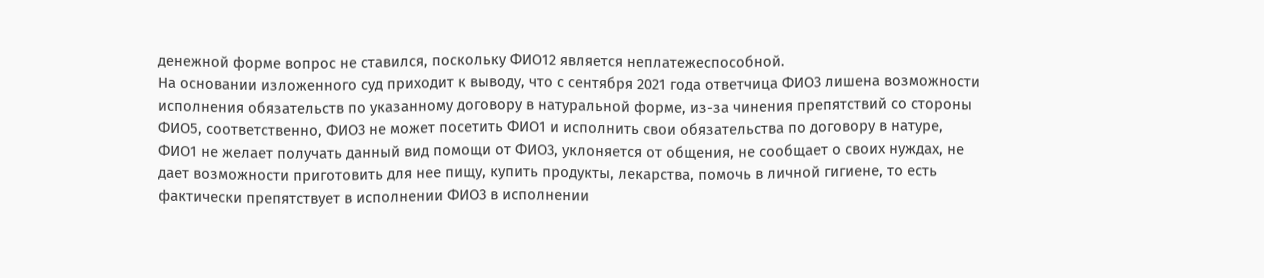денежной форме вопрос не ставился, поскольку ФИО12 является неплатежеспособной.
На основании изложенного суд приходит к выводу, что с сентября 2021 года ответчица ФИО3 лишена возможности исполнения обязательств по указанному договору в натуральной форме, из-за чинения препятствий со стороны ФИО5, соответственно, ФИО3 не может посетить ФИО1 и исполнить свои обязательства по договору в натуре, ФИО1 не желает получать данный вид помощи от ФИО3, уклоняется от общения, не сообщает о своих нуждах, не дает возможности приготовить для нее пищу, купить продукты, лекарства, помочь в личной гигиене, то есть фактически препятствует в исполнении ФИО3 в исполнении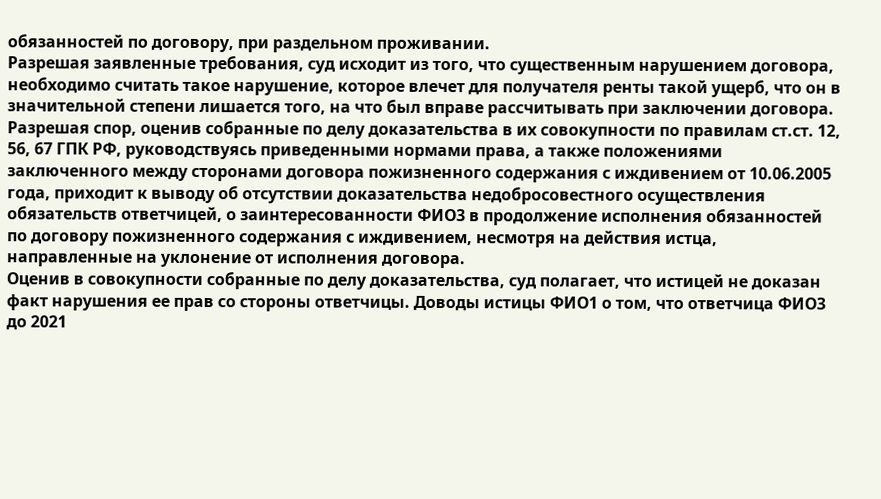обязанностей по договору, при раздельном проживании.
Разрешая заявленные требования, суд исходит из того, что существенным нарушением договора, необходимо считать такое нарушение, которое влечет для получателя ренты такой ущерб, что он в значительной степени лишается того, на что был вправе рассчитывать при заключении договора.
Разрешая спор, оценив собранные по делу доказательства в их совокупности по правилам ст.ст. 12, 56, 67 ГПК РФ, руководствуясь приведенными нормами права, а также положениями заключенного между сторонами договора пожизненного содержания с иждивением от 10.06.2005 года, приходит к выводу об отсутствии доказательства недобросовестного осуществления обязательств ответчицей, о заинтересованности ФИО3 в продолжение исполнения обязанностей по договору пожизненного содержания с иждивением, несмотря на действия истца, направленные на уклонение от исполнения договора.
Оценив в совокупности собранные по делу доказательства, суд полагает, что истицей не доказан факт нарушения ее прав со стороны ответчицы. Доводы истицы ФИО1 о том, что ответчица ФИО3 до 2021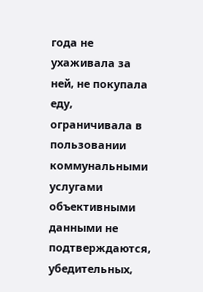года не ухаживала за ней, не покупала еду, ограничивала в пользовании коммунальными услугами объективными данными не подтверждаются, убедительных,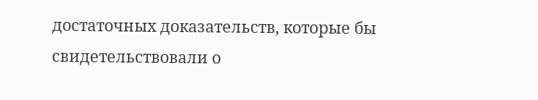достаточных доказательств, которые бы свидетельствовали о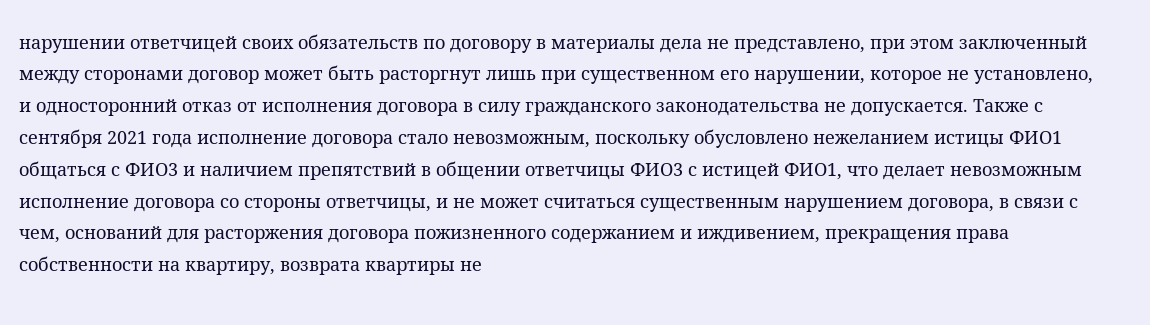нарушении ответчицей своих обязательств по договору в материалы дела не представлено, при этом заключенный между сторонами договор может быть расторгнут лишь при существенном его нарушении, которое не установлено, и односторонний отказ от исполнения договора в силу гражданского законодательства не допускается. Также с сентября 2021 года исполнение договора стало невозможным, поскольку обусловлено нежеланием истицы ФИО1 общаться с ФИО3 и наличием препятствий в общении ответчицы ФИО3 с истицей ФИО1, что делает невозможным исполнение договора со стороны ответчицы, и не может считаться существенным нарушением договора, в связи с чем, оснований для расторжения договора пожизненного содержанием и иждивением, прекращения права собственности на квартиру, возврата квартиры не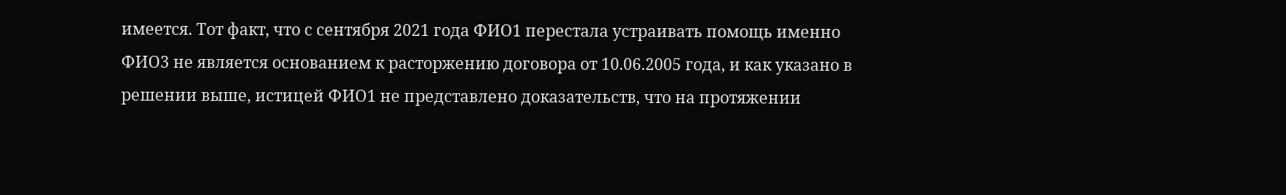имеется. Тот факт, что с сентября 2021 года ФИО1 перестала устраивать помощь именно ФИО3 не является основанием к расторжению договора от 10.06.2005 года, и как указано в решении выше, истицей ФИО1 не представлено доказательств, что на протяжении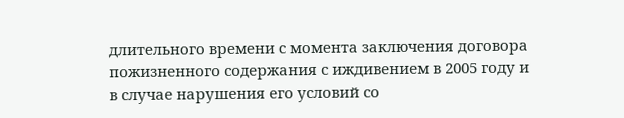длительного времени с момента заключения договора пожизненного содержания с иждивением в 2005 году и в случае нарушения его условий со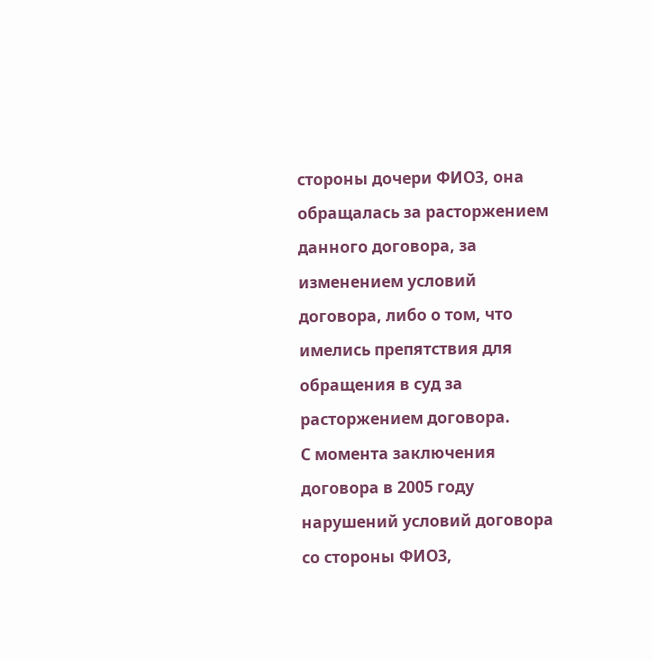стороны дочери ФИО3, она обращалась за расторжением данного договора, за изменением условий договора, либо о том, что имелись препятствия для обращения в суд за расторжением договора.
С момента заключения договора в 2005 году нарушений условий договора со стороны ФИО3,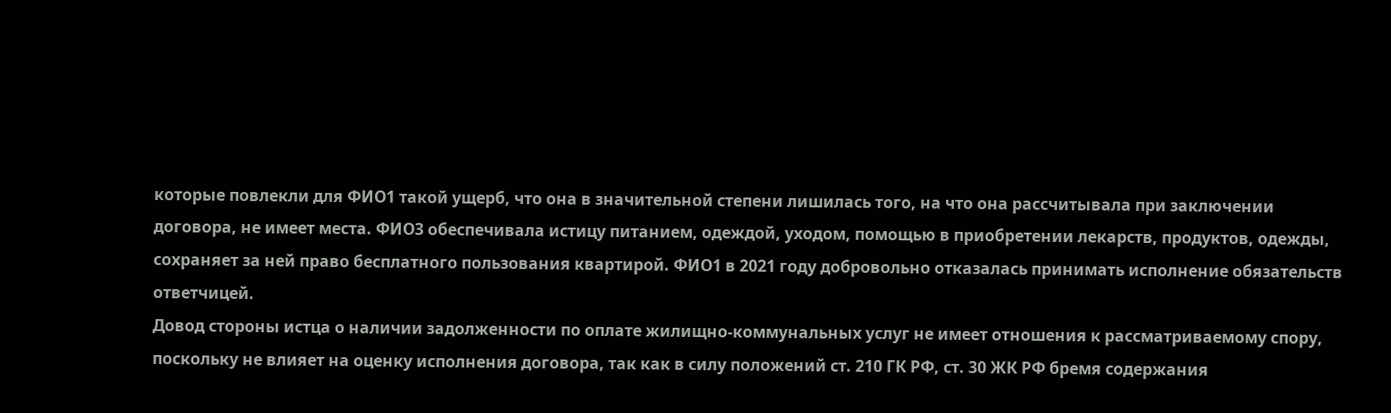которые повлекли для ФИО1 такой ущерб, что она в значительной степени лишилась того, на что она рассчитывала при заключении договора, не имеет места. ФИО3 обеспечивала истицу питанием, одеждой, уходом, помощью в приобретении лекарств, продуктов, одежды, сохраняет за ней право бесплатного пользования квартирой. ФИО1 в 2021 году добровольно отказалась принимать исполнение обязательств ответчицей.
Довод стороны истца о наличии задолженности по оплате жилищно-коммунальных услуг не имеет отношения к рассматриваемому спору, поскольку не влияет на оценку исполнения договора, так как в силу положений ст. 210 ГК РФ, ст. 30 ЖК РФ бремя содержания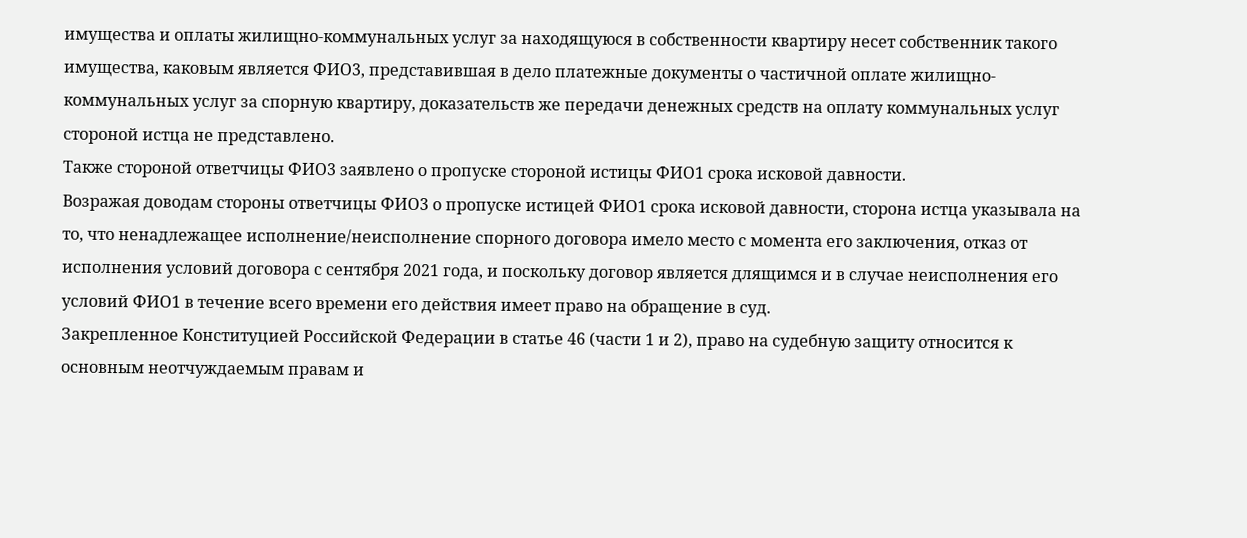имущества и оплаты жилищно-коммунальных услуг за находящуюся в собственности квартиру несет собственник такого имущества, каковым является ФИО3, представившая в дело платежные документы о частичной оплате жилищно-коммунальных услуг за спорную квартиру, доказательств же передачи денежных средств на оплату коммунальных услуг стороной истца не представлено.
Также стороной ответчицы ФИО3 заявлено о пропуске стороной истицы ФИО1 срока исковой давности.
Возражая доводам стороны ответчицы ФИО3 о пропуске истицей ФИО1 срока исковой давности, сторона истца указывала на то, что ненадлежащее исполнение/неисполнение спорного договора имело место с момента его заключения, отказ от исполнения условий договора с сентября 2021 года, и поскольку договор является длящимся и в случае неисполнения его условий ФИО1 в течение всего времени его действия имеет право на обращение в суд.
Закрепленное Конституцией Российской Федерации в статье 46 (части 1 и 2), право на судебную защиту относится к основным неотчуждаемым правам и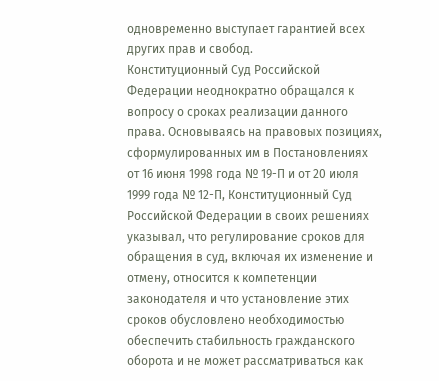одновременно выступает гарантией всех других прав и свобод.
Конституционный Суд Российской Федерации неоднократно обращался к вопросу о сроках реализации данного права. Основываясь на правовых позициях, сформулированных им в Постановлениях от 16 июня 1998 года № 19-П и от 20 июля 1999 года № 12-П, Конституционный Суд Российской Федерации в своих решениях указывал, что регулирование сроков для обращения в суд, включая их изменение и отмену, относится к компетенции законодателя и что установление этих сроков обусловлено необходимостью обеспечить стабильность гражданского оборота и не может рассматриваться как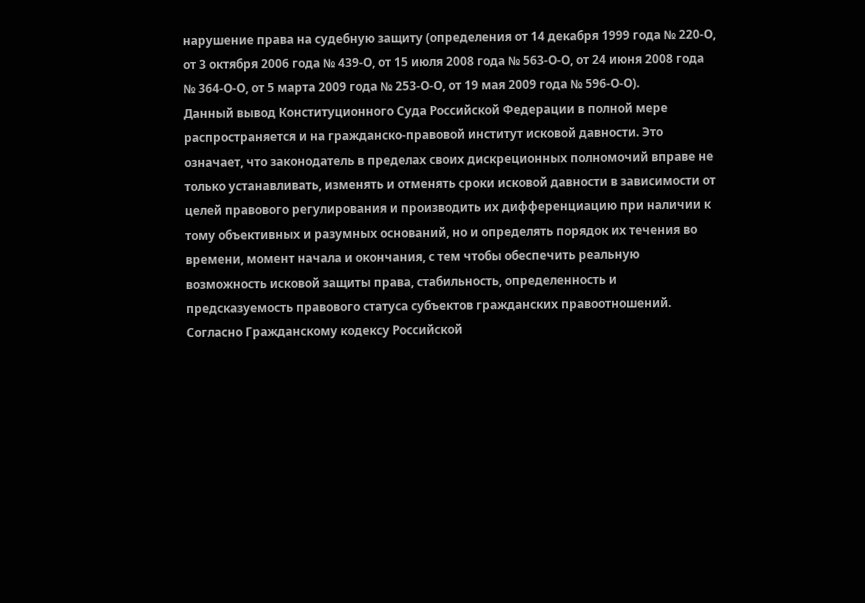нарушение права на судебную защиту (определения от 14 декабря 1999 года № 220-О, от 3 октября 2006 года № 439-О, от 15 июля 2008 года № 563-О-О, от 24 июня 2008 года № 364-О-О, от 5 марта 2009 года № 253-О-О, от 19 мая 2009 года № 596-О-О).
Данный вывод Конституционного Суда Российской Федерации в полной мере распространяется и на гражданско-правовой институт исковой давности. Это означает, что законодатель в пределах своих дискреционных полномочий вправе не только устанавливать, изменять и отменять сроки исковой давности в зависимости от целей правового регулирования и производить их дифференциацию при наличии к тому объективных и разумных оснований, но и определять порядок их течения во времени, момент начала и окончания, с тем чтобы обеспечить реальную возможность исковой защиты права, стабильность, определенность и предсказуемость правового статуса субъектов гражданских правоотношений.
Согласно Гражданскому кодексу Российской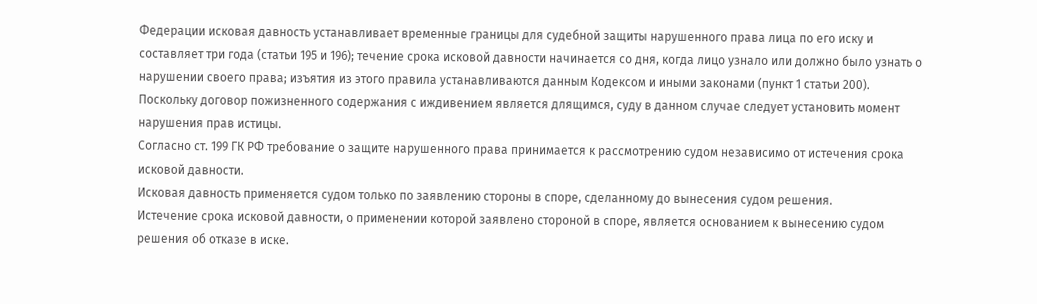Федерации исковая давность устанавливает временные границы для судебной защиты нарушенного права лица по его иску и составляет три года (статьи 195 и 196); течение срока исковой давности начинается со дня, когда лицо узнало или должно было узнать о нарушении своего права; изъятия из этого правила устанавливаются данным Кодексом и иными законами (пункт 1 статьи 200).
Поскольку договор пожизненного содержания с иждивением является длящимся, суду в данном случае следует установить момент нарушения прав истицы.
Согласно ст. 199 ГК РФ требование о защите нарушенного права принимается к рассмотрению судом независимо от истечения срока исковой давности.
Исковая давность применяется судом только по заявлению стороны в споре, сделанному до вынесения судом решения.
Истечение срока исковой давности, о применении которой заявлено стороной в споре, является основанием к вынесению судом решения об отказе в иске.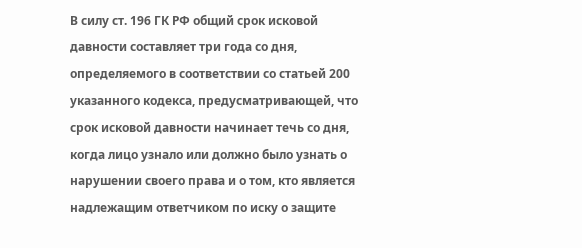В силу ст. 196 ГК РФ общий срок исковой давности составляет три года со дня, определяемого в соответствии со статьей 200 указанного кодекса, предусматривающей, что срок исковой давности начинает течь со дня, когда лицо узнало или должно было узнать о нарушении своего права и о том, кто является надлежащим ответчиком по иску о защите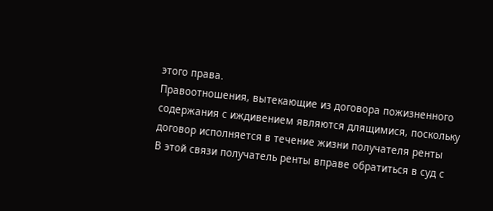этого права.
Правоотношения, вытекающие из договора пожизненного содержания с иждивением являются длящимися, поскольку договор исполняется в течение жизни получателя ренты
В этой связи получатель ренты вправе обратиться в суд с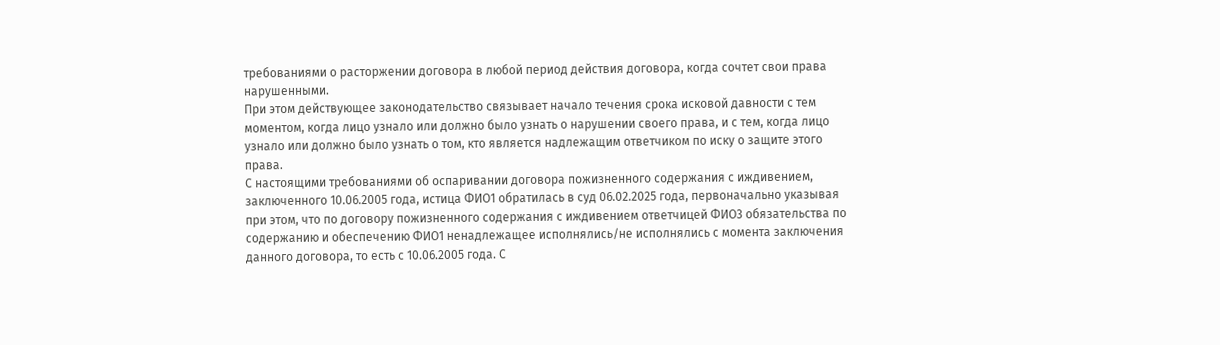требованиями о расторжении договора в любой период действия договора, когда сочтет свои права нарушенными.
При этом действующее законодательство связывает начало течения срока исковой давности с тем моментом, когда лицо узнало или должно было узнать о нарушении своего права, и с тем, когда лицо узнало или должно было узнать о том, кто является надлежащим ответчиком по иску о защите этого права.
С настоящими требованиями об оспаривании договора пожизненного содержания с иждивением, заключенного 10.06.2005 года, истица ФИО1 обратилась в суд 06.02.2025 года, первоначально указывая при этом, что по договору пожизненного содержания с иждивением ответчицей ФИО3 обязательства по содержанию и обеспечению ФИО1 ненадлежащее исполнялись/не исполнялись с момента заключения данного договора, то есть с 10.06.2005 года. С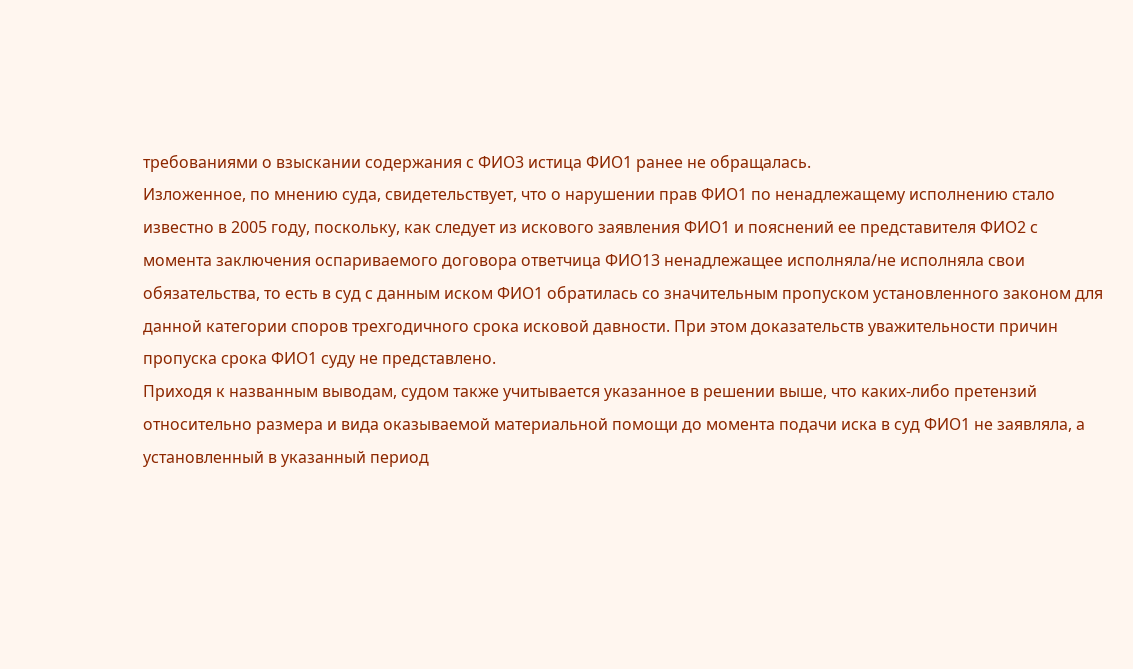требованиями о взыскании содержания с ФИО3 истица ФИО1 ранее не обращалась.
Изложенное, по мнению суда, свидетельствует, что о нарушении прав ФИО1 по ненадлежащему исполнению стало известно в 2005 году, поскольку, как следует из искового заявления ФИО1 и пояснений ее представителя ФИО2 с момента заключения оспариваемого договора ответчица ФИО13 ненадлежащее исполняла/не исполняла свои обязательства, то есть в суд с данным иском ФИО1 обратилась со значительным пропуском установленного законом для данной категории споров трехгодичного срока исковой давности. При этом доказательств уважительности причин пропуска срока ФИО1 суду не представлено.
Приходя к названным выводам, судом также учитывается указанное в решении выше, что каких-либо претензий относительно размера и вида оказываемой материальной помощи до момента подачи иска в суд ФИО1 не заявляла, а установленный в указанный период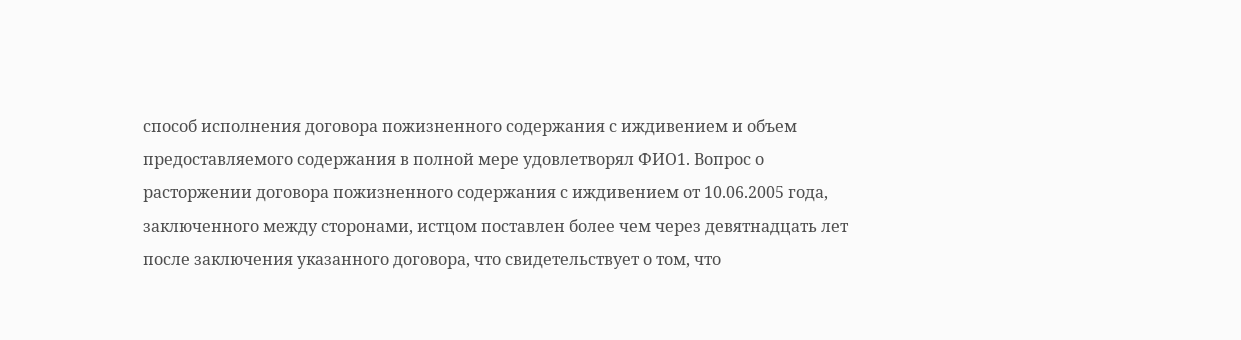способ исполнения договора пожизненного содержания с иждивением и объем предоставляемого содержания в полной мере удовлетворял ФИО1. Вопрос о расторжении договора пожизненного содержания с иждивением от 10.06.2005 года, заключенного между сторонами, истцом поставлен более чем через девятнадцать лет после заключения указанного договора, что свидетельствует о том, что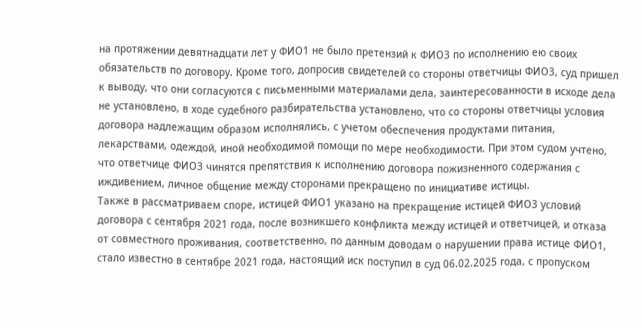на протяжении девятнадцати лет у ФИО1 не было претензий к ФИО3 по исполнению ею своих обязательств по договору. Кроме того, допросив свидетелей со стороны ответчицы ФИО3, суд пришел к выводу, что они согласуются с письменными материалами дела, заинтересованности в исходе дела не установлено, в ходе судебного разбирательства установлено, что со стороны ответчицы условия договора надлежащим образом исполнялись, с учетом обеспечения продуктами питания, лекарствами, одеждой, иной необходимой помощи по мере необходимости. При этом судом учтено, что ответчице ФИО3 чинятся препятствия к исполнению договора пожизненного содержания с иждивением, личное общение между сторонами прекращено по инициативе истицы.
Также в рассматриваем споре, истицей ФИО1 указано на прекращение истицей ФИО3 условий договора с сентября 2021 года, после возникшего конфликта между истицей и ответчицей, и отказа от совместного проживания, соответственно, по данным доводам о нарушении права истице ФИО1, стало известно в сентябре 2021 года, настоящий иск поступил в суд 06.02.2025 года, с пропуском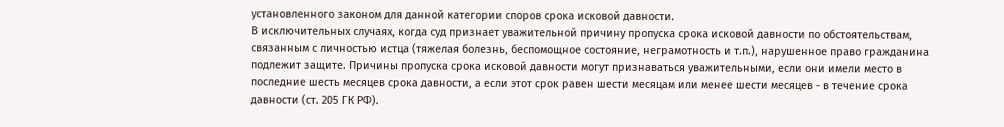установленного законом для данной категории споров срока исковой давности.
В исключительных случаях, когда суд признает уважительной причину пропуска срока исковой давности по обстоятельствам, связанным с личностью истца (тяжелая болезнь, беспомощное состояние, неграмотность и т.п.), нарушенное право гражданина подлежит защите. Причины пропуска срока исковой давности могут признаваться уважительными, если они имели место в последние шесть месяцев срока давности, а если этот срок равен шести месяцам или менее шести месяцев - в течение срока давности (ст. 205 ГК РФ).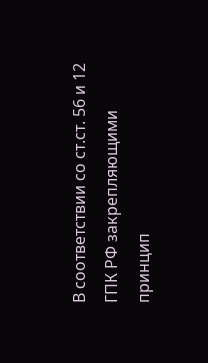В соответствии со ст.ст. 56 и 12 ГПК РФ закрепляющими принцип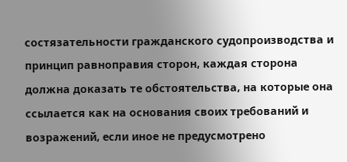состязательности гражданского судопроизводства и принцип равноправия сторон, каждая сторона должна доказать те обстоятельства, на которые она ссылается как на основания своих требований и возражений, если иное не предусмотрено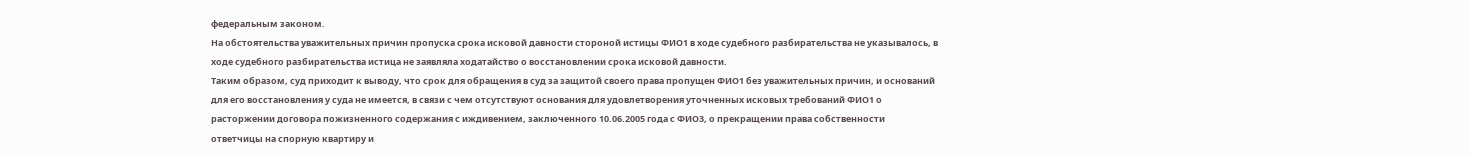федеральным законом.
На обстоятельства уважительных причин пропуска срока исковой давности стороной истицы ФИО1 в ходе судебного разбирательства не указывалось, в ходе судебного разбирательства истица не заявляла ходатайство о восстановлении срока исковой давности.
Таким образом, суд приходит к выводу, что срок для обращения в суд за защитой своего права пропущен ФИО1 без уважительных причин, и оснований для его восстановления у суда не имеется, в связи с чем отсутствуют основания для удовлетворения уточненных исковых требований ФИО1 о расторжении договора пожизненного содержания с иждивением, заключенного 10.06.2005 года с ФИО3, о прекращении права собственности ответчицы на спорную квартиру и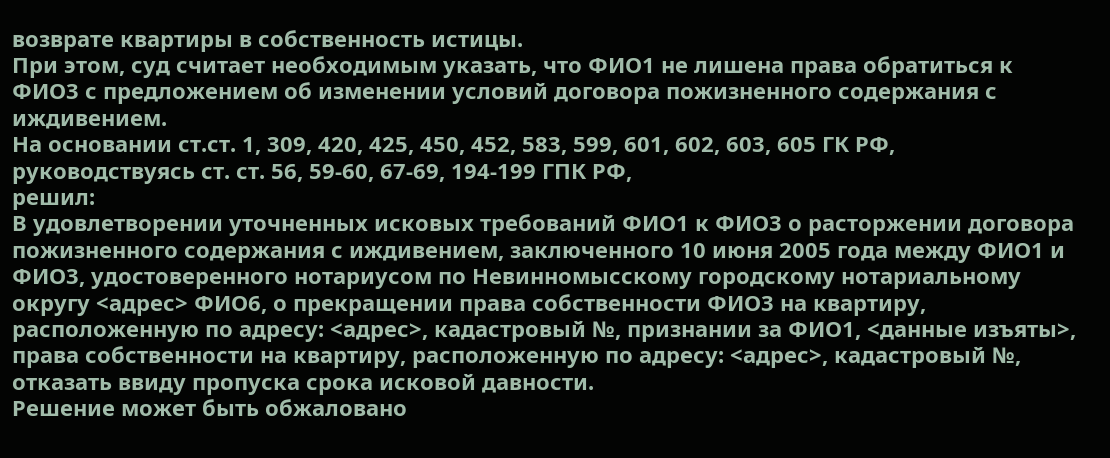возврате квартиры в собственность истицы.
При этом, суд считает необходимым указать, что ФИО1 не лишена права обратиться к ФИО3 с предложением об изменении условий договора пожизненного содержания с иждивением.
На основании ст.ст. 1, 309, 420, 425, 450, 452, 583, 599, 601, 602, 603, 605 ГК РФ, руководствуясь ст. ст. 56, 59-60, 67-69, 194-199 ГПК РФ,
решил:
В удовлетворении уточненных исковых требований ФИО1 к ФИО3 о расторжении договора пожизненного содержания с иждивением, заключенного 10 июня 2005 года между ФИО1 и ФИО3, удостоверенного нотариусом по Невинномысскому городскому нотариальному округу <адрес> ФИО6, о прекращении права собственности ФИО3 на квартиру, расположенную по адресу: <адрес>, кадастровый №, признании за ФИО1, <данные изъяты>, права собственности на квартиру, расположенную по адресу: <адрес>, кадастровый №, отказать ввиду пропуска срока исковой давности.
Решение может быть обжаловано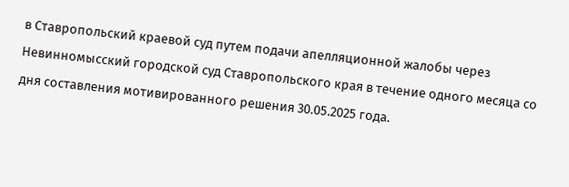в Ставропольский краевой суд путем подачи апелляционной жалобы через Невинномысский городской суд Ставропольского края в течение одного месяца со дня составления мотивированного решения 30.05.2025 года.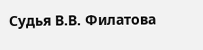Судья В.В. Филатова